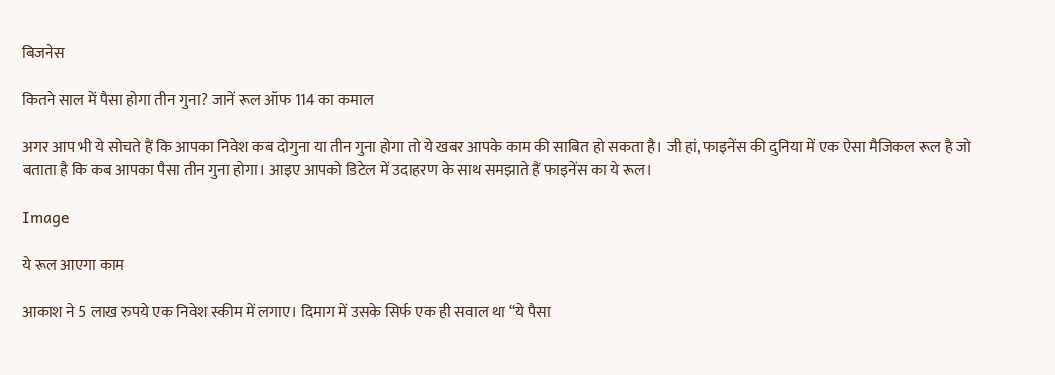बिजनेस

कितने साल में पैसा होगा तीन गुना? जानें रूल ऑफ 114 का कमाल

अगर आप भी ये सोचते हैं कि आपका निवेश कब दोगुना या तीन गुना होगा तो ये खबर आपके काम की साबित हो सकता है। जी हां, फाइनेंस की दुनिया में एक ऐसा मैजिकल रूल है जो बताता है कि कब आपका पैसा तीन गुना होगा। आइए आपको डिटेल में उदाहरण के साथ समझाते हैं फाइनेंस का ये रूल।

Image

ये रूल आएगा काम

आकाश ने 5 लाख रुपये एक निवेश स्कीम में लगाए। दिमाग में उसके सिर्फ एक ही सवाल था “ये पैसा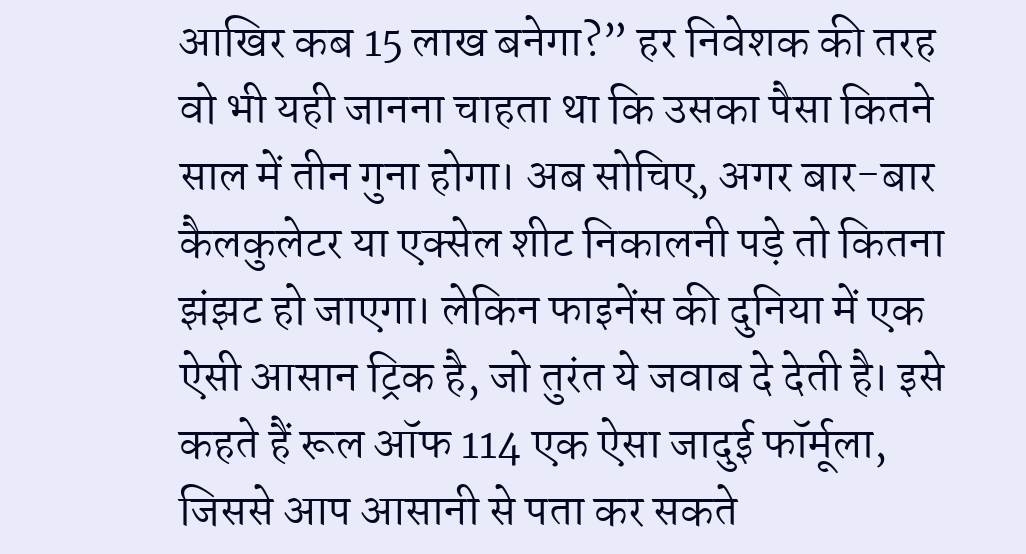आखिर कब 15 लाख बनेगा?” हर निवेशक की तरह वो भी यही जानना चाहता था कि उसका पैसा कितने साल में तीन गुना होगा। अब सोचिए, अगर बार-बार कैलकुलेटर या एक्सेल शीट निकालनी पड़े तो कितना झंझट हो जाएगा। लेकिन फाइनेंस की दुनिया में एक ऐसी आसान ट्रिक है, जो तुरंत ये जवाब दे देती है। इसे कहते हैं रूल ऑफ 114 एक ऐसा जादुई फॉर्मूला, जिससे आप आसानी से पता कर सकते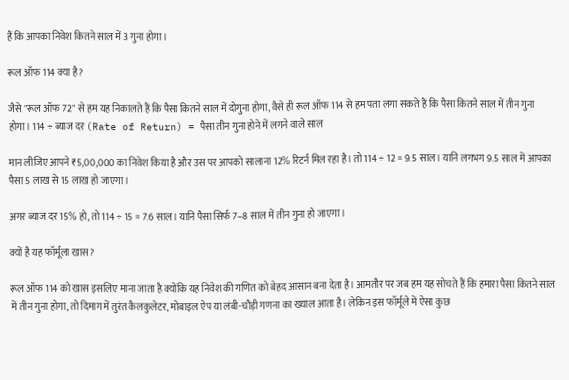हैं कि आपका निवेश कितने साल में 3 गुना होगा।

रूल ऑफ 114 क्या है?

जैसे "रूल ऑफ 72" से हम यह निकालते हैं कि पैसा कितने साल में दोगुना होगा, वैसे ही रूल ऑफ 114 से हम पता लगा सकते हैं कि पैसा कितने साल में तीन गुना होगा। 114 ÷ ब्याज दर (Rate of Return) = पैसा तीन गुना होने में लगने वाले साल

मान लीजिए आपने ₹5,00,000 का निवेश किया है और उस पर आपको सालाना 12% रिटर्न मिल रहा है। तो 114 ÷ 12 = 9.5 साल। यानि लगभग 9.5 साल में आपका पैसा 5 लाख से 15 लाख हो जाएगा।

अगर ब्याज दर 15% हो, तो 114 ÷ 15 = 7.6 साल। यानि पैसा सिर्फ 7–8 साल में तीन गुना हो जाएगा।

क्यों है यह फॉर्मूला खास?

रूल ऑफ 114 को खास इसलिए माना जाता है क्योंकि यह निवेश की गणित को बेहद आसान बना देता है। आमतौर पर जब हम यह सोचते हैं कि हमारा पैसा कितने साल में तीन गुना होगा, तो दिमाग में तुरंत कैलकुलेटर, मोबाइल ऐप या लंबी-चौड़ी गणना का ख्याल आता है। लेकिन इस फॉर्मूले में ऐसा कुछ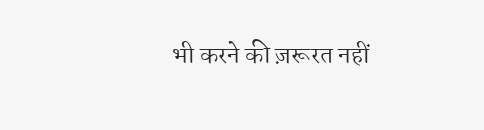भी करने की ज़रूरत नहीं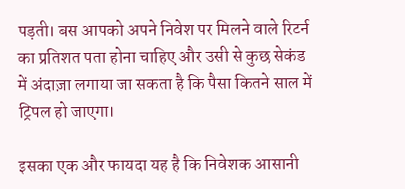पड़ती। बस आपको अपने निवेश पर मिलने वाले रिटर्न का प्रतिशत पता होना चाहिए और उसी से कुछ सेकंड में अंदाज़ा लगाया जा सकता है कि पैसा कितने साल में ट्रिपल हो जाएगा।

इसका एक और फायदा यह है कि निवेशक आसानी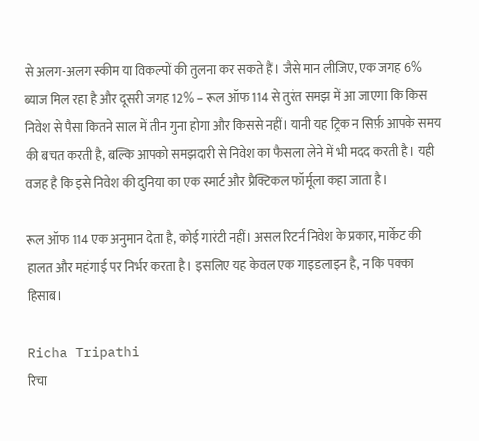से अलग-अलग स्कीम या विकल्पों की तुलना कर सकते हैं। जैसे मान लीजिए, एक जगह 6% ब्याज मिल रहा है और दूसरी जगह 12% – रूल ऑफ 114 से तुरंत समझ में आ जाएगा कि किस निवेश से पैसा कितने साल में तीन गुना होगा और किससे नहीं। यानी यह ट्रिक न सिर्फ़ आपके समय की बचत करती है, बल्कि आपको समझदारी से निवेश का फैसला लेने में भी मदद करती है। यही वजह है कि इसे निवेश की दुनिया का एक स्मार्ट और प्रैक्टिकल फॉर्मूला कहा जाता है।

रूल ऑफ 114 एक अनुमान देता है, कोई गारंटी नहीं। असल रिटर्न निवेश के प्रकार, मार्केट की हालत और महंगाई पर निर्भर करता है। इसलिए यह केवल एक गाइडलाइन है, न कि पक्का हिसाब।

Richa Tripathi
रिचा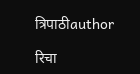त्रिपाठीauthor

रिचा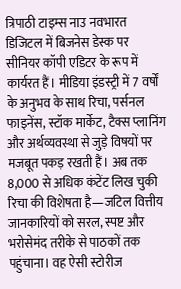त्रिपाठी टाइम्स नाउ नवभारत डिजिटल में बिजनेस डेस्क पर सीनियर कॉपी एडिटर के रूप में कार्यरत हैं। मीडिया इंडस्ट्री में 7 वर्षों के अनुभव के साथ रिचा, पर्सनल फाइनेंस, स्टॉक मार्केट, टैक्स प्लानिंग और अर्थव्यवस्था से जुड़े विषयों पर मजबूत पकड़ रखती हैं। अब तक 8,000 से अधिक कंटेंट लिख चुकी रिचा की विशेषता है—जटिल वित्तीय जानकारियों को सरल, स्पष्ट और भरोसेमंद तरीके से पाठकों तक पहुंचाना। वह ऐसी स्टोरीज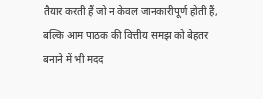तैयार करती हैं जो न केवल जानकारीपूर्ण होती हैं, बल्कि आम पाठक की वित्तीय समझ को बेहतर बनाने में भी मदद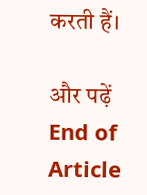करती हैं।

और पढ़ें
End of Article